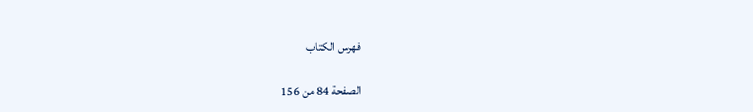فهرس الكتاب

الصفحة 84 من 156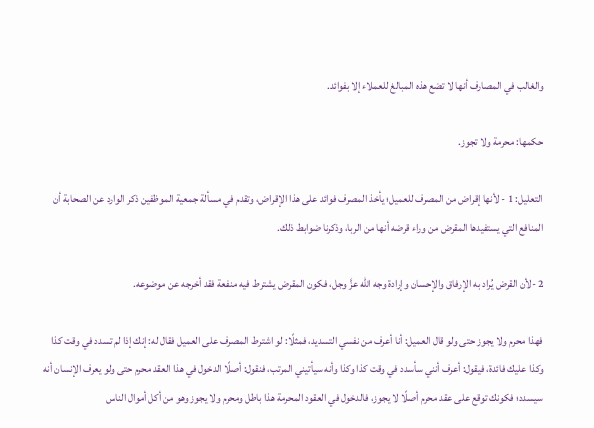والغالب في المصارف أنها لا تضع هذه المبالغ للعملاء إلا بفوائد.

حكمها: محرمة ولا تجوز.

التعليل: 1 - لأنها إقراض من المصرف للعميل؛ يأخذ المصرف فوائد على هذا الإقراض، وتقدم في مسألة جمعية الموظفين ذكر الوارد عن الصحابة أن المنافع التي يستفيدها المقرض من وراء قرضه أنها من الربا، وذكرنا ضوابط ذلك.

2 -لأن القرض يُراد به الإرفاق والإحسان وإرادة وجه الله عزَّ وجل، فكون المقرض يشترط فيه منفعة فقد أخرجه عن موضوعه.

فهذا محرم ولا يجوز حتى ولو قال العميل: أنا أعرف من نفسي التسديد، فمثلًا: لو اشترط المصرف على العميل فقال له: إنك إذا لم تسدد في وقت كذا وكذا عليك فائدة، فيقول: أعرف أنني سأسدد في وقت كذا وكذا وأنه سيأتيني المرتب، فنقول: أصلًا الدخول في هذا العقد محرم حتى ولو يعرف الإنسان أنه سيسدد؛ فكونك توقع على عقد محرم أصلًا لا يجوز، فالدخول في العقود المحرمة هذا باطل ومحرم ولا يجوز وهو من أكل أموال الناس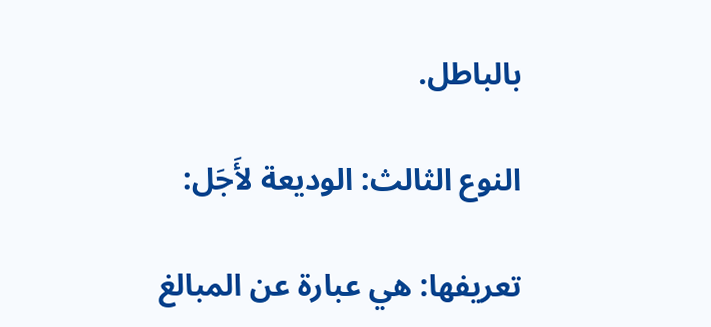بالباطل.

النوع الثالث: الوديعة لأَجَل:

تعريفها: هي عبارة عن المبالغ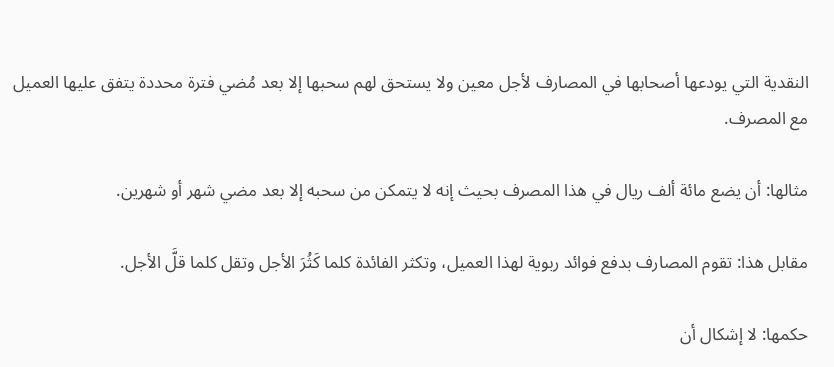النقدية التي يودعها أصحابها في المصارف لأجل معين ولا يستحق لهم سحبها إلا بعد مُضي فترة محددة يتفق عليها العميل مع المصرف.

مثالها: أن يضع مائة ألف ريال في هذا المصرف بحيث إنه لا يتمكن من سحبه إلا بعد مضي شهر أو شهرين.

مقابل هذا: تقوم المصارف بدفع فوائد ربوية لهذا العميل، وتكثر الفائدة كلما كَثُرَ الأجل وتقل كلما قلَّ الأجل.

حكمها: لا إشكال أن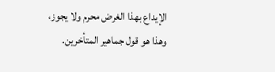الإيداع بهذا الغرض محرم ولا يجوز، وهذا هو قول جماهير المتأخرين.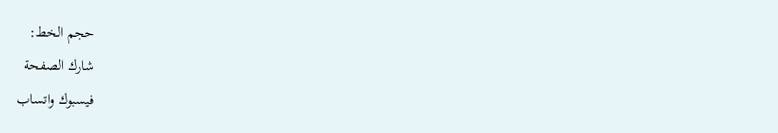حجم الخط:
شارك الصفحة
فيسبوك واتساب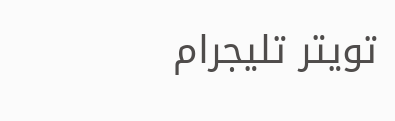تويتر تليجرام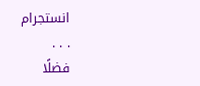انستجرام
. . .
فضلًا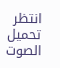انتظر تحميل الصوت